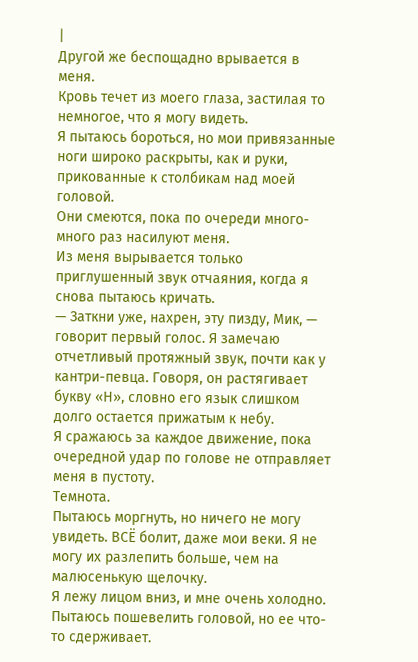|
Другой же беспощадно врывается в меня.
Кровь течет из моего глаза, застилая то немногое, что я могу видеть.
Я пытаюсь бороться, но мои привязанные ноги широко раскрыты, как и руки, прикованные к столбикам над моей головой.
Они смеются, пока по очереди много-много раз насилуют меня.
Из меня вырывается только приглушенный звук отчаяния, когда я снова пытаюсь кричать.
— Заткни уже, нахрен, эту пизду, Мик, — говорит первый голос. Я замечаю отчетливый протяжный звук, почти как у кантри-певца. Говоря, он растягивает букву «Н», словно его язык слишком долго остается прижатым к небу.
Я сражаюсь за каждое движение, пока очередной удар по голове не отправляет меня в пустоту.
Темнота.
Пытаюсь моргнуть, но ничего не могу увидеть. ВСЁ болит, даже мои веки. Я не могу их разлепить больше, чем на малюсенькую щелочку.
Я лежу лицом вниз, и мне очень холодно.
Пытаюсь пошевелить головой, но ее что-то сдерживает.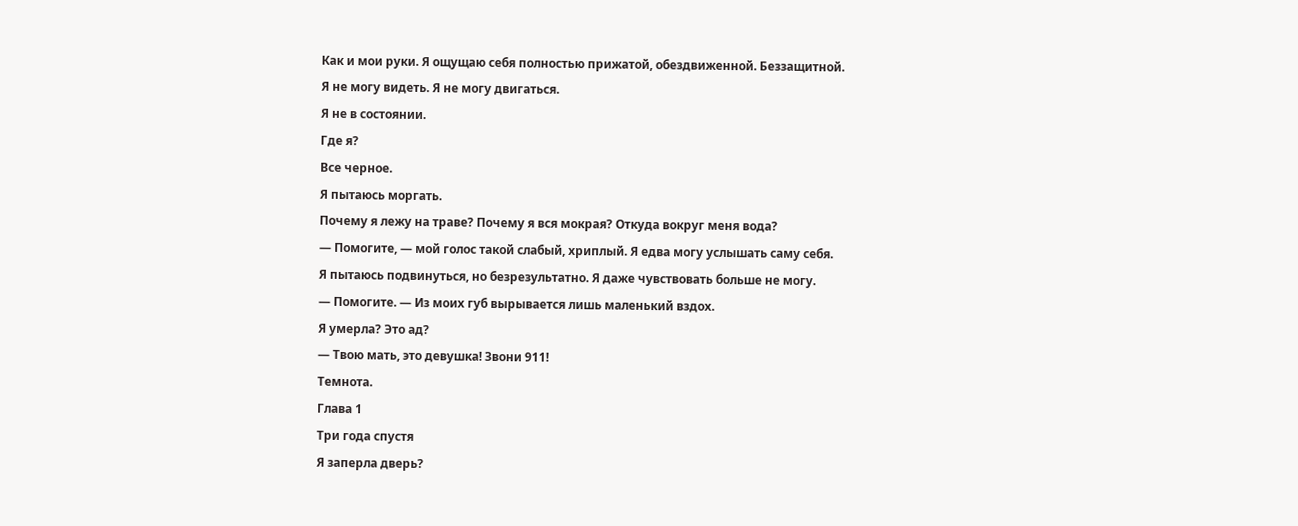Как и мои руки. Я ощущаю себя полностью прижатой, обездвиженной. Беззащитной.
Я не могу видеть. Я не могу двигаться.
Я не в состоянии.
Где я?
Все черное.
Я пытаюсь моргать.
Почему я лежу на траве? Почему я вся мокрая? Откуда вокруг меня вода?
— Помогите, — мой голос такой слабый, хриплый. Я едва могу услышать саму себя.
Я пытаюсь подвинуться, но безрезультатно. Я даже чувствовать больше не могу.
— Помогите. — Из моих губ вырывается лишь маленький вздох.
Я умерла? Это ад?
— Твою мать, это девушка! Звони 911!
Темнота.
Глава 1
Три года спустя
Я заперла дверь?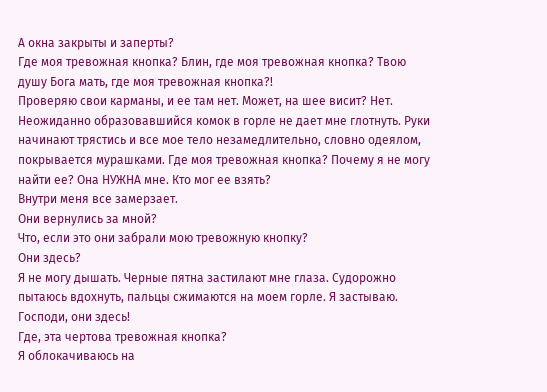А окна закрыты и заперты?
Где моя тревожная кнопка? Блин, где моя тревожная кнопка? Твою душу Бога мать, где моя тревожная кнопка?!
Проверяю свои карманы, и ее там нет. Может, на шее висит? Нет.
Неожиданно образовавшийся комок в горле не дает мне глотнуть. Руки начинают трястись и все мое тело незамедлительно, словно одеялом, покрывается мурашками. Где моя тревожная кнопка? Почему я не могу найти ее? Она НУЖНА мне. Кто мог ее взять?
Внутри меня все замерзает.
Они вернулись за мной?
Что, если это они забрали мою тревожную кнопку?
Они здесь?
Я не могу дышать. Черные пятна застилают мне глаза. Судорожно пытаюсь вдохнуть, пальцы сжимаются на моем горле. Я застываю.
Господи, они здесь!
Где, эта чертова тревожная кнопка?
Я облокачиваюсь на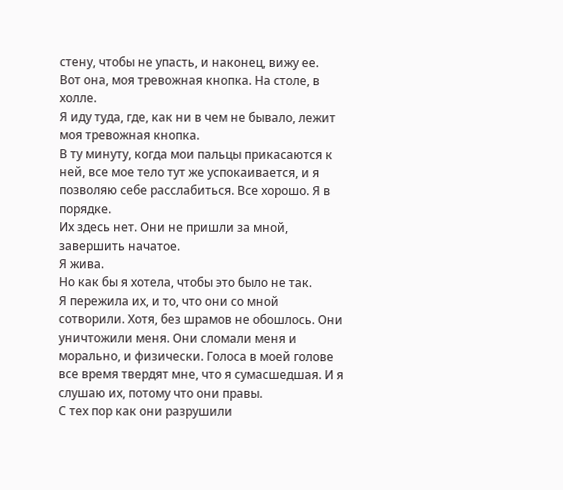стену, чтобы не упасть, и наконец, вижу ее.
Вот она, моя тревожная кнопка. На столе, в холле.
Я иду туда, где, как ни в чем не бывало, лежит моя тревожная кнопка.
В ту минуту, когда мои пальцы прикасаются к ней, все мое тело тут же успокаивается, и я позволяю себе расслабиться. Все хорошо. Я в порядке.
Их здесь нет. Они не пришли за мной, завершить начатое.
Я жива.
Но как бы я хотела, чтобы это было не так.
Я пережила их, и то, что они со мной сотворили. Хотя, без шрамов не обошлось. Они уничтожили меня. Они сломали меня и морально, и физически. Голоса в моей голове все время твердят мне, что я сумасшедшая. И я слушаю их, потому что они правы.
С тех пор как они разрушили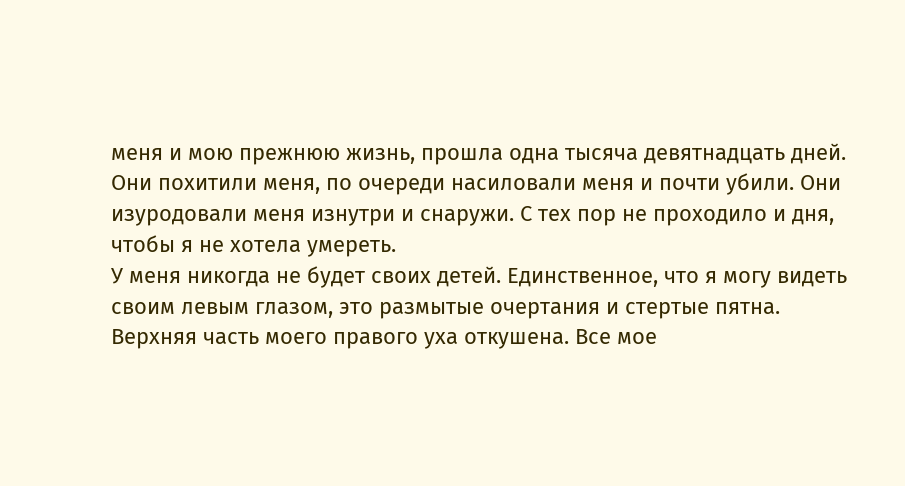меня и мою прежнюю жизнь, прошла одна тысяча девятнадцать дней. Они похитили меня, по очереди насиловали меня и почти убили. Они изуродовали меня изнутри и снаружи. С тех пор не проходило и дня, чтобы я не хотела умереть.
У меня никогда не будет своих детей. Единственное, что я могу видеть своим левым глазом, это размытые очертания и стертые пятна. Верхняя часть моего правого уха откушена. Все мое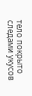тело покрыто следами укусов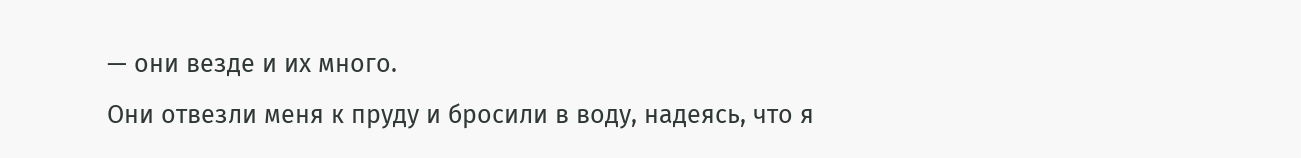— они везде и их много.
Они отвезли меня к пруду и бросили в воду, надеясь, что я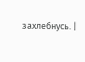захлебнусь. |